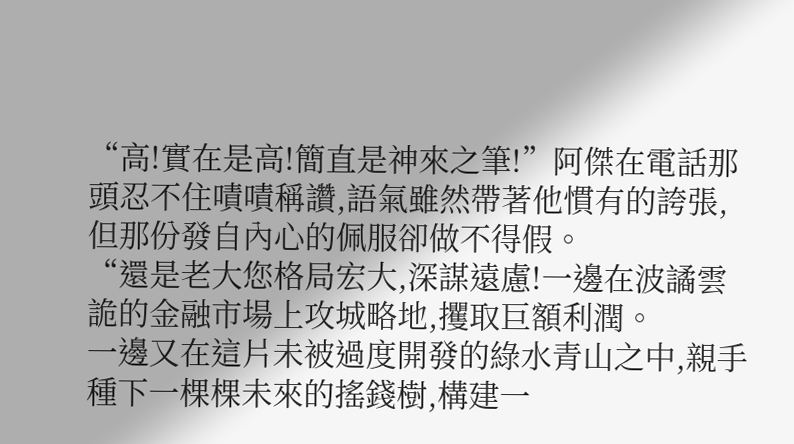“高!實在是高!簡直是神來之筆!”阿傑在電話那頭忍不住嘖嘖稱讚,語氣雖然帶著他慣有的誇張,但那份發自內心的佩服卻做不得假。
“還是老大您格局宏大,深謀遠慮!一邊在波譎雲詭的金融市場上攻城略地,攫取巨額利潤。
一邊又在這片未被過度開發的綠水青山之中,親手種下一棵棵未來的搖錢樹,構建一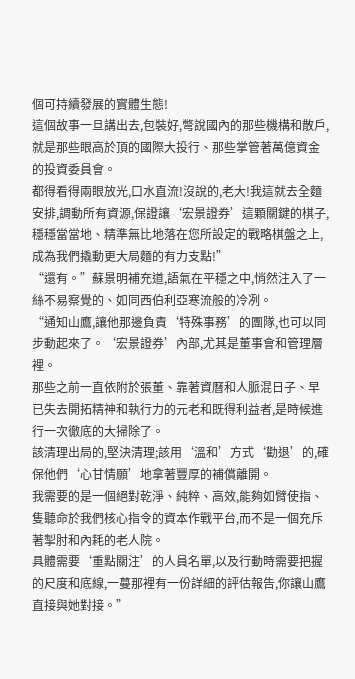個可持續發展的實體生態!
這個故事一旦講出去,包裝好,彆說國內的那些機構和散戶,就是那些眼高於頂的國際大投行、那些掌管著萬億資金的投資委員會。
都得看得兩眼放光,口水直流!沒說的,老大!我這就去全麵安排,調動所有資源,保證讓‘宏景證券’這顆關鍵的棋子,穩穩當當地、精準無比地落在您所設定的戰略棋盤之上,成為我們撬動更大局麵的有力支點!”
“還有。”蘇景明補充道,語氣在平穩之中,悄然注入了一絲不易察覺的、如同西伯利亞寒流般的冷冽。
“通知山鷹,讓他那邊負責‘特殊事務’的團隊,也可以同步動起來了。‘宏景證券’內部,尤其是董事會和管理層裡。
那些之前一直依附於張董、靠著資曆和人脈混日子、早已失去開拓精神和執行力的元老和既得利益者,是時候進行一次徹底的大掃除了。
該清理出局的,堅決清理;該用‘溫和’方式‘勸退’的,確保他們‘心甘情願’地拿著豐厚的補償離開。
我需要的是一個絕對乾淨、純粹、高效,能夠如臂使指、隻聽命於我們核心指令的資本作戰平台,而不是一個充斥著掣肘和內耗的老人院。
具體需要‘重點關注’的人員名單,以及行動時需要把握的尺度和底線,一蔓那裡有一份詳細的評估報告,你讓山鷹直接與她對接。”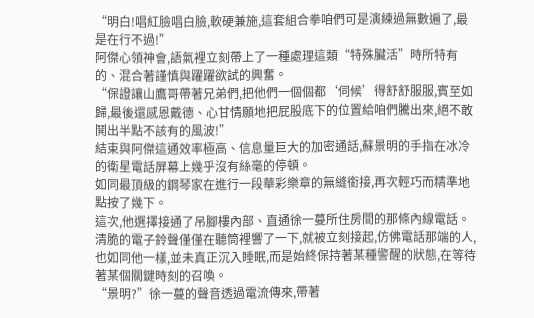“明白!唱紅臉唱白臉,軟硬兼施,這套組合拳咱們可是演練過無數遍了,最是在行不過!”
阿傑心領神會,語氣裡立刻帶上了一種處理這類“特殊臟活”時所特有的、混合著謹慎與躍躍欲試的興奮。
“保證讓山鷹哥帶著兄弟們,把他們一個個都‘伺候’得舒舒服服,賓至如歸,最後還感恩戴德、心甘情願地把屁股底下的位置給咱們騰出來,絕不敢鬨出半點不該有的風波!”
結束與阿傑這通效率極高、信息量巨大的加密通話,蘇景明的手指在冰冷的衛星電話屏幕上幾乎沒有絲毫的停頓。
如同最頂級的鋼琴家在進行一段華彩樂章的無縫銜接,再次輕巧而精準地點按了幾下。
這次,他選擇接通了吊腳樓內部、直通徐一蔓所住房間的那條內線電話。
清脆的電子鈴聲僅僅在聽筒裡響了一下,就被立刻接起,仿佛電話那端的人,也如同他一樣,並未真正沉入睡眠,而是始終保持著某種警醒的狀態,在等待著某個關鍵時刻的召喚。
“景明?”徐一蔓的聲音透過電流傳來,帶著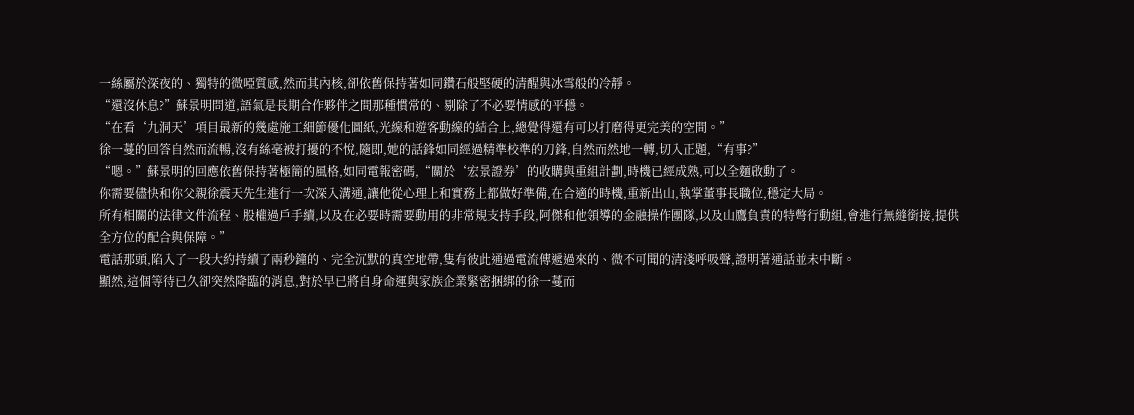一絲屬於深夜的、獨特的微啞質感,然而其內核,卻依舊保持著如同鑽石般堅硬的清醒與冰雪般的冷靜。
“還沒休息?”蘇景明問道,語氣是長期合作夥伴之間那種慣常的、剔除了不必要情感的平穩。
“在看‘九洞天’項目最新的幾處施工細節優化圖紙,光線和遊客動線的結合上,總覺得還有可以打磨得更完美的空間。”
徐一蔓的回答自然而流暢,沒有絲毫被打擾的不悅,隨即,她的話鋒如同經過精準校準的刀鋒,自然而然地一轉,切入正題,“有事?”
“嗯。”蘇景明的回應依舊保持著極簡的風格,如同電報密碼,“關於‘宏景證券’的收購與重組計劃,時機已經成熟,可以全麵啟動了。
你需要儘快和你父親徐震天先生進行一次深入溝通,讓他從心理上和實務上都做好準備,在合適的時機,重新出山,執掌董事長職位,穩定大局。
所有相關的法律文件流程、股權過戶手續,以及在必要時需要動用的非常規支持手段,阿傑和他領導的金融操作團隊,以及山鷹負責的特彆行動組,會進行無縫銜接,提供全方位的配合與保障。”
電話那頭,陷入了一段大約持續了兩秒鐘的、完全沉默的真空地帶,隻有彼此通過電流傳遞過來的、微不可聞的清淺呼吸聲,證明著通話並未中斷。
顯然,這個等待已久卻突然降臨的消息,對於早已將自身命運與家族企業緊密捆綁的徐一蔓而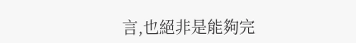言,也絕非是能夠完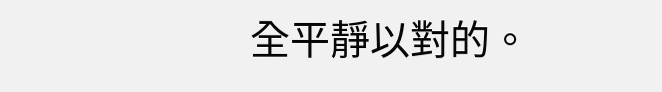全平靜以對的。